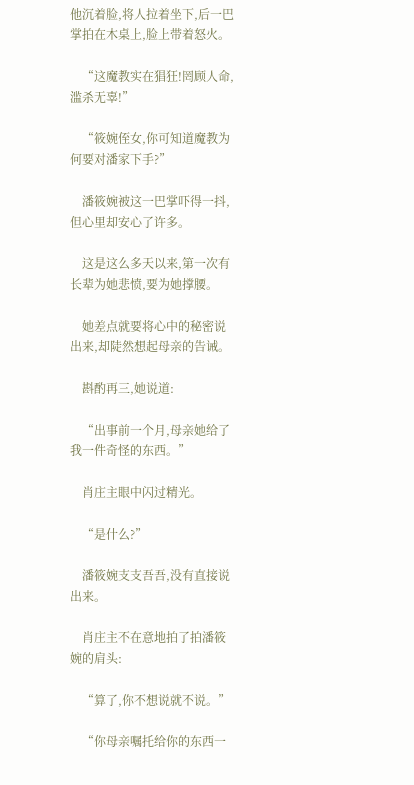他沉着脸,将人拉着坐下,后一巴掌拍在木桌上,脸上带着怒火。

    “这魔教实在猖狂!罔顾人命,滥杀无辜!”

    “筱婉侄女,你可知道魔教为何要对潘家下手?”

    潘筱婉被这一巴掌吓得一抖,但心里却安心了许多。

    这是这么多天以来,第一次有长辈为她悲愤,要为她撑腰。

    她差点就要将心中的秘密说出来,却陡然想起母亲的告诫。

    斟酌再三,她说道:

    “出事前一个月,母亲她给了我一件奇怪的东西。”

    肖庄主眼中闪过精光。

    “是什么?”

    潘筱婉支支吾吾,没有直接说出来。

    肖庄主不在意地拍了拍潘筱婉的肩头:

    “算了,你不想说就不说。”

    “你母亲嘱托给你的东西一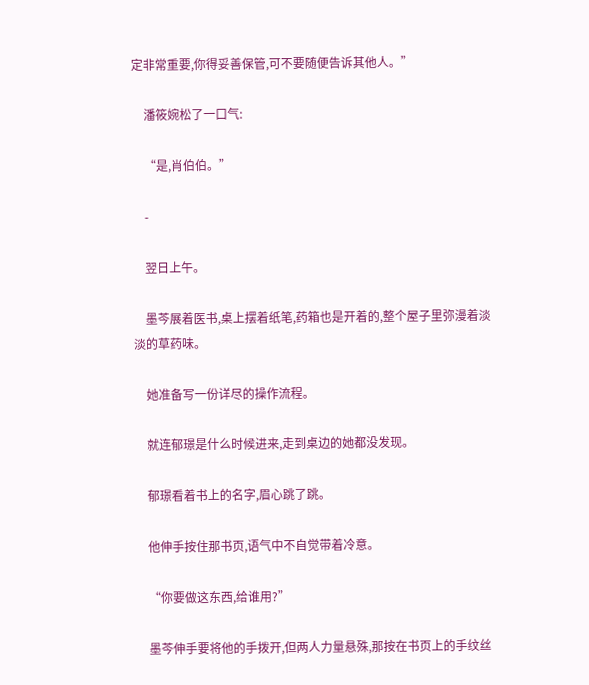定非常重要,你得妥善保管,可不要随便告诉其他人。”

    潘筱婉松了一口气:

    “是,肖伯伯。”

    -

    翌日上午。

    墨芩展着医书,桌上摆着纸笔,药箱也是开着的,整个屋子里弥漫着淡淡的草药味。

    她准备写一份详尽的操作流程。

    就连郁璟是什么时候进来,走到桌边的她都没发现。

    郁璟看着书上的名字,眉心跳了跳。

    他伸手按住那书页,语气中不自觉带着冷意。

    “你要做这东西,给谁用?”

    墨芩伸手要将他的手拨开,但两人力量悬殊,那按在书页上的手纹丝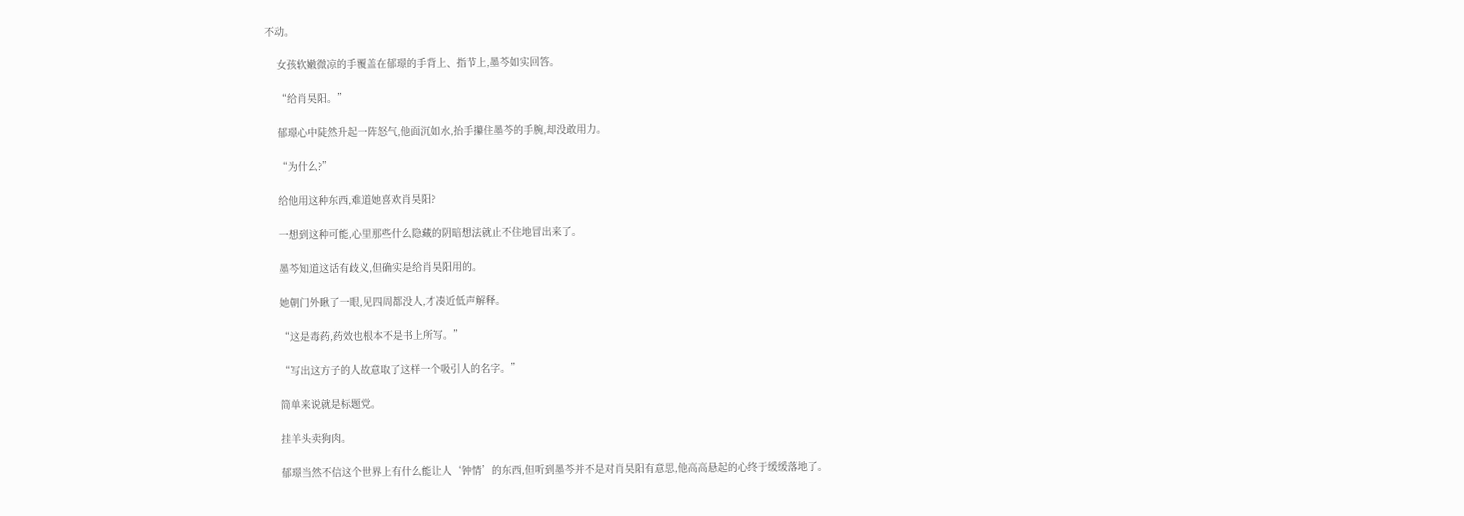不动。

    女孩软嫩微凉的手覆盖在郁璟的手背上、指节上,墨芩如实回答。

    “给肖昊阳。”

    郁璟心中陡然升起一阵怒气,他面沉如水,抬手攥住墨芩的手腕,却没敢用力。

    “为什么?”

    给他用这种东西,难道她喜欢肖昊阳?

    一想到这种可能,心里那些什么隐藏的阴暗想法就止不住地冒出来了。

    墨芩知道这话有歧义,但确实是给肖昊阳用的。

    她朝门外瞅了一眼,见四周都没人,才凑近低声解释。

    “这是毒药,药效也根本不是书上所写。”

    “写出这方子的人故意取了这样一个吸引人的名字。”

    简单来说就是标题党。

    挂羊头卖狗肉。

    郁璟当然不信这个世界上有什么能让人‘钟情’的东西,但听到墨芩并不是对肖昊阳有意思,他高高悬起的心终于缓缓落地了。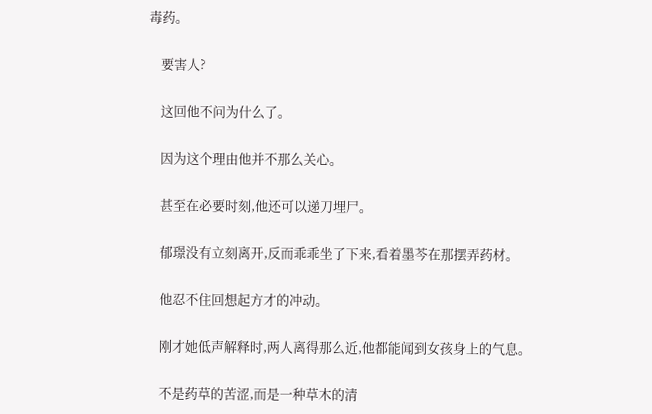毒药。

    要害人?

    这回他不问为什么了。

    因为这个理由他并不那么关心。

    甚至在必要时刻,他还可以递刀埋尸。

    郁璟没有立刻离开,反而乖乖坐了下来,看着墨芩在那摆弄药材。

    他忍不住回想起方才的冲动。

    刚才她低声解释时,两人离得那么近,他都能闻到女孩身上的气息。

    不是药草的苦涩,而是一种草木的清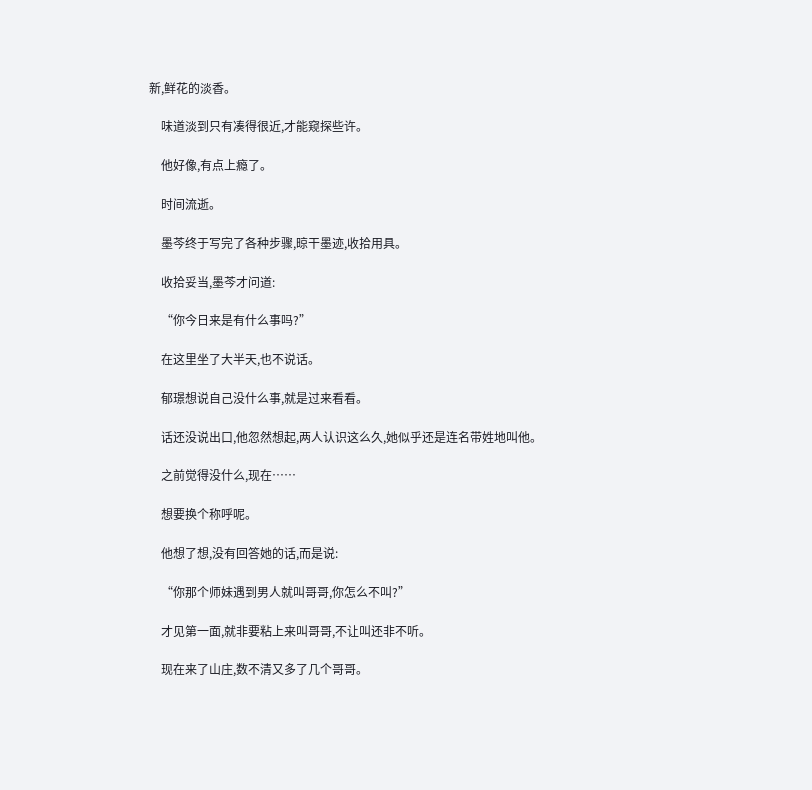新,鲜花的淡香。

    味道淡到只有凑得很近,才能窥探些许。

    他好像,有点上瘾了。

    时间流逝。

    墨芩终于写完了各种步骤,晾干墨迹,收拾用具。

    收拾妥当,墨芩才问道:

    “你今日来是有什么事吗?”

    在这里坐了大半天,也不说话。

    郁璟想说自己没什么事,就是过来看看。

    话还没说出口,他忽然想起,两人认识这么久,她似乎还是连名带姓地叫他。

    之前觉得没什么,现在……

    想要换个称呼呢。

    他想了想,没有回答她的话,而是说:

    “你那个师妹遇到男人就叫哥哥,你怎么不叫?”

    才见第一面,就非要粘上来叫哥哥,不让叫还非不听。

    现在来了山庄,数不清又多了几个哥哥。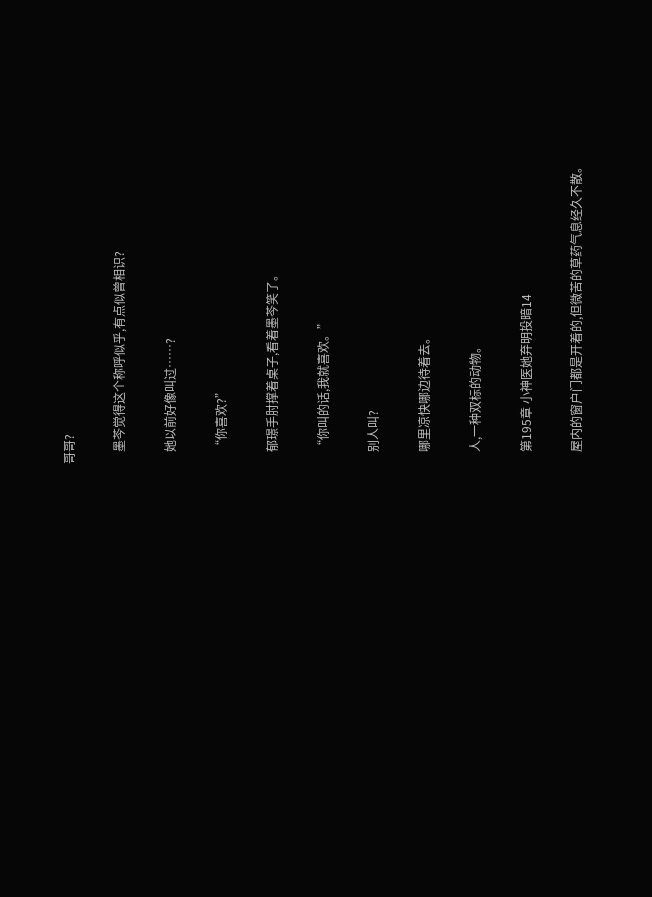哥哥?

    墨芩觉得这个称呼似乎,有点似曾相识?

    她以前好像叫过……?

    “你喜欢?”

    郁璟手肘撑着桌子,看着墨芩笑了。

    “你叫的话,我就喜欢。”

    别人叫?

    哪里凉快哪边待着去。

    人,一种双标的动物。

    第195章 小神医她弃明投暗14

    屋内的窗户门都是开着的,但微苦的草药气息经久不散。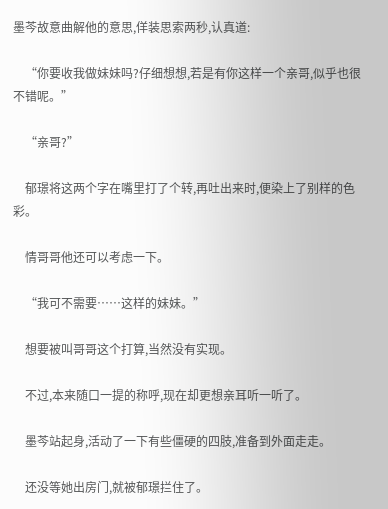墨芩故意曲解他的意思,佯装思索两秒,认真道:

    “你要收我做妹妹吗?仔细想想,若是有你这样一个亲哥,似乎也很不错呢。”

    “亲哥?”

    郁璟将这两个字在嘴里打了个转,再吐出来时,便染上了别样的色彩。

    情哥哥他还可以考虑一下。

    “我可不需要……这样的妹妹。”

    想要被叫哥哥这个打算,当然没有实现。

    不过,本来随口一提的称呼,现在却更想亲耳听一听了。

    墨芩站起身,活动了一下有些僵硬的四肢,准备到外面走走。

    还没等她出房门,就被郁璟拦住了。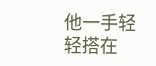他一手轻轻搭在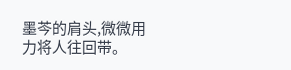墨芩的肩头,微微用力将人往回带。